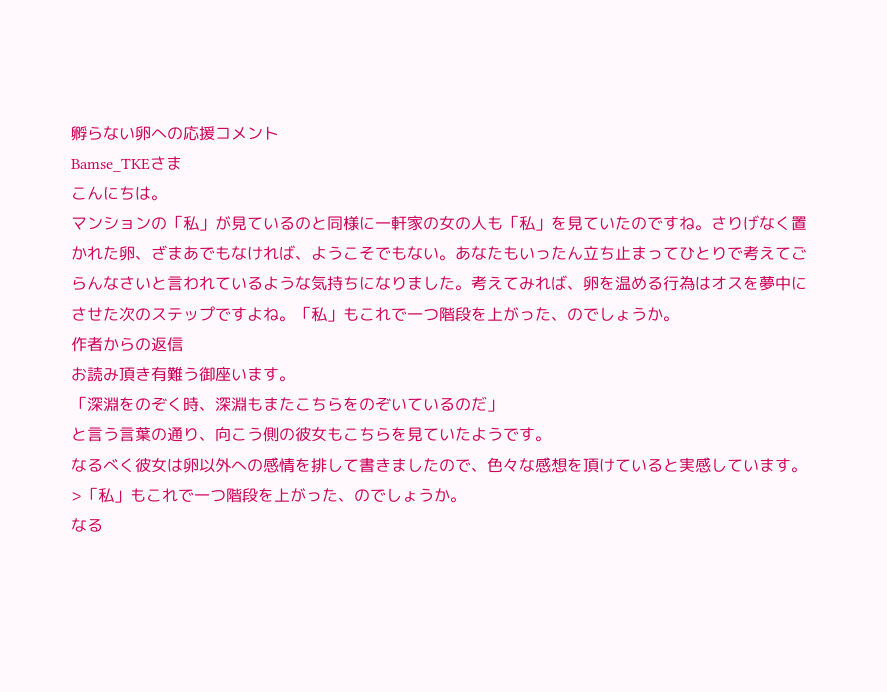孵らない卵への応援コメント
Bamse_TKEさま
こんにちは。
マンションの「私」が見ているのと同様に一軒家の女の人も「私」を見ていたのですね。さりげなく置かれた卵、ざまあでもなければ、ようこそでもない。あなたもいったん立ち止まってひとりで考えてごらんなさいと言われているような気持ちになりました。考えてみれば、卵を温める行為はオスを夢中にさせた次のステップですよね。「私」もこれで一つ階段を上がった、のでしょうか。
作者からの返信
お読み頂き有難う御座います。
「深淵をのぞく時、深淵もまたこちらをのぞいているのだ」
と言う言葉の通り、向こう側の彼女もこちらを見ていたようです。
なるべく彼女は卵以外への感情を排して書きましたので、色々な感想を頂けていると実感しています。
>「私」もこれで一つ階段を上がった、のでしょうか。
なる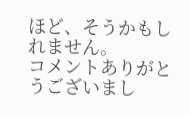ほど、そうかもしれません。
コメントありがとうございまし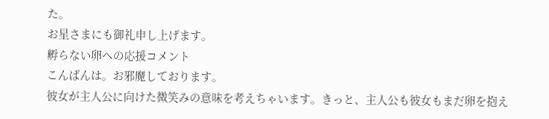た。
お星さまにも御礼申し上げます。
孵らない卵への応援コメント
こんばんは。お邪魔しております。
彼女が主人公に向けた微笑みの意味を考えちゃいます。きっと、主人公も彼女もまだ卵を抱え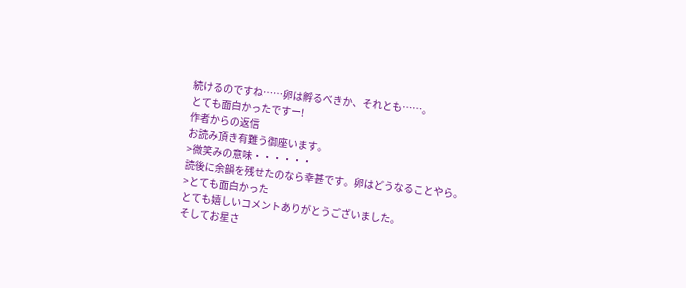続けるのですね……卵は孵るべきか、それとも……。
とても面白かったですー!
作者からの返信
お読み頂き有難う御座います。
>微笑みの意味・・・・・・
読後に余韻を残せたのなら幸甚です。卵はどうなることやら。
>とても面白かった
とても嬉しいコメントありがとうございました。
そしてお星さ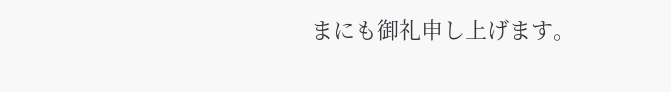まにも御礼申し上げます。